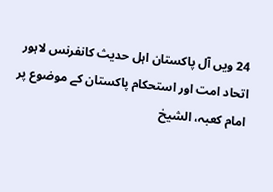24 ویں آل پاکستان اہل حدیث کانفرنس لاہور
اتحاد امت اور استحکام پاکستان کے موضوع پر
امام کعبہ، الشیخ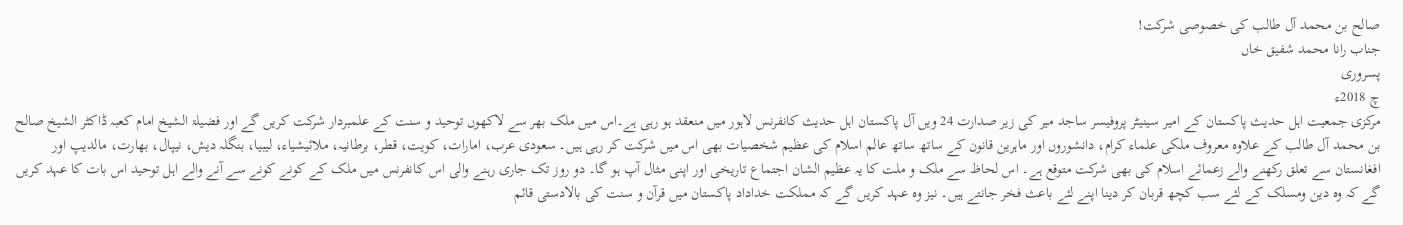صالح بن محمد آل طالب کی خصوصی شرکت!
جناب رانا محمد شفیق خاں
پسروری
چ 2018ء
مرکزی جمعیت اہل حدیث پاکستان کے امیر سینیٹر پروفیسر ساجد میر کی زیر صدارت 24 ویں آل پاکستان اہل حدیث کانفرنس لاہور میں منعقد ہو رہی ہے۔اس میں ملک بھر سے لاکھوں توحید و سنت کے علمبردار شرکت کریں گے اور فضیلۃ الشیخ امام کعبہ ڈاکٹر الشیخ صالح بن محمد آل طالب کے علاوہ معروف ملکی علماء کرام، دانشوروں اور ماہرین قانون کے ساتھ ساتھ عالم اسلام کی عظیم شخصیات بھی اس میں شرکت کر رہی ہیں۔ سعودی عرب، امارات، کویت، قطر، برطانیہ، ملائیشیاء، لیبیا، بنگلہ دیش، نیپال، بھارت، مالدیپ اور افغانستان سے تعلق رکھنے والے زعمائے اسلام کی بھی شرکت متوقع ہے۔ اس لحاظ سے ملک و ملت کا یہ عظیم الشان اجتماع تاریخی اور اپنی مثال آپ ہو گا۔ دو روز تک جاری رہنے والی اس کانفرنس میں ملک کے کونے کونے سے آنے والے اہل توحید اس بات کا عہد کریں گے کہ وہ دین ومسلک کے لئے سب کچھ قربان کر دینا اپنے لئے باعث فخر جانتے ہیں۔ نیز وہ عہد کریں گے کہ مملکت خداداد پاکستان میں قرآن و سنت کی بالادستی قائم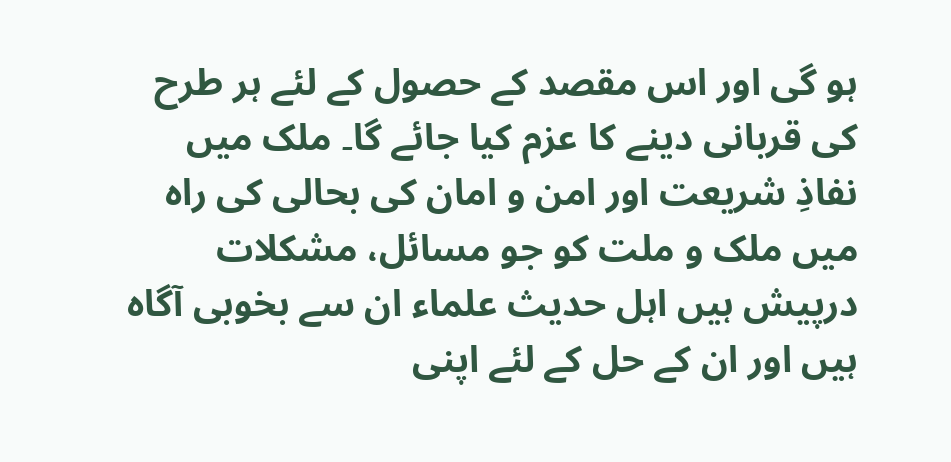ہو گی اور اس مقصد کے حصول کے لئے ہر طرح کی قربانی دینے کا عزم کیا جائے گا۔ ملک میں نفاذِ شریعت اور امن و امان کی بحالی کی راہ میں ملک و ملت کو جو مسائل، مشکلات درپیش ہیں اہل حدیث علماء ان سے بخوبی آگاہ ہیں اور ان کے حل کے لئے اپنی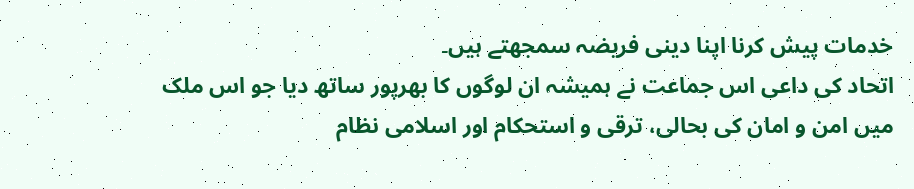خدمات پیش کرنا اپنا دینی فریضہ سمجھتے ہیں۔
اتحاد کی داعی اس جماعت نے ہمیشہ ان لوگوں کا بھرپور ساتھ دیا جو اس ملک میں امن و امان کی بحالی، ترقی و استحکام اور اسلامی نظام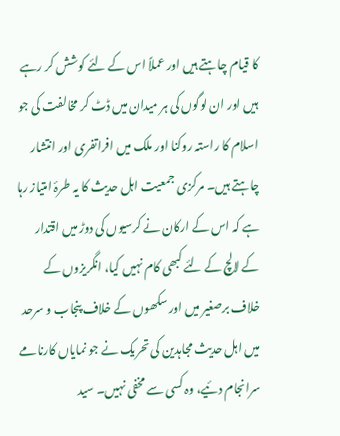کا قیام چاہتے ہیں اور عملاً اس کے لئے کوشش کر رہے ہیں اور ان لوگوں کی ہر میدان میں ڈٹ کر مخالفت کی جو اسلام کا راستہ روکنا اور ملک میں افراتفری اور انتشار چاہتے ہیں۔ مرکزی جمعیت اہل حدیث کا یہ طرۂ امتیاز رہا ہے کہ اس کے ارکان نے کرسیوں کی دوڑ میں اقتدار کے لالچ کے لئے کبھی کام نہیں کیا، انگریزوں کے خلاف برصغیر میں اور سکھوں کے خلاف پنجاب و سرحد میں اہل حدیث مجاہدین کی تحریک نے جو نمایاں کارنامے سرانجام دئیے، وہ کسی سے مخفی نہیں۔ سید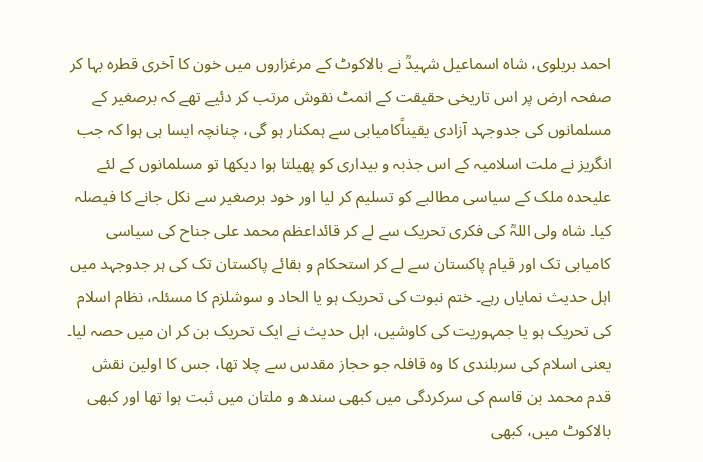احمد بریلوی، شاہ اسماعیل شہیدؒ نے بالاکوٹ کے مرغزاروں میں خون کا آخری قطرہ بہا کر صفحہ ارض پر اس تاریخی حقیقت کے انمٹ نقوش مرتب کر دئیے تھے کہ برصغیر کے مسلمانوں کی جدوجہد آزادی یقیناًکامیابی سے ہمکنار ہو گی، چنانچہ ایسا ہی ہوا کہ جب انگریز نے ملت اسلامیہ کے اس جذبہ و بیداری کو پھیلتا ہوا دیکھا تو مسلمانوں کے لئے علیحدہ ملک کے سیاسی مطالبے کو تسلیم کر لیا اور خود برصغیر سے نکل جانے کا فیصلہ کیا۔ شاہ ولی اللہؒ کی فکری تحریک سے لے کر قائداعظم محمد علی جناح کی سیاسی کامیابی تک اور قیام پاکستان سے لے کر استحکام و بقائے پاکستان تک کی ہر جدوجہد میں اہل حدیث نمایاں رہے۔ ختم نبوت کی تحریک ہو یا الحاد و سوشلزم کا مسئلہ، نظام اسلام کی تحریک ہو یا جمہوریت کی کاوشیں، اہل حدیث نے ایک تحریک بن کر ان میں حصہ لیا۔ یعنی اسلام کی سربلندی کا وہ قافلہ جو حجاز مقدس سے چلا تھا، جس کا اولین نقش قدم محمد بن قاسم کی سرکردگی میں کبھی سندھ و ملتان میں ثبت ہوا تھا اور کبھی بالاکوٹ میں، کبھی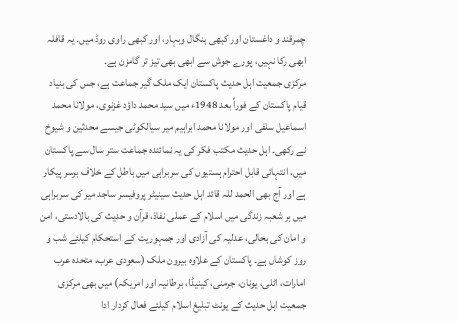چمرقند و داغستان اور کبھی بنگال وبہار، اور کبھی راوی روڈ میں۔ یہ قافلہ ابھی رکا نہیں، پورے جوش سے ابھی بھی تیز تر گامزن ہے۔
مرکزی جمعیت اہل حدیث پاکستان ایک ملک گیر جماعت ہے، جس کی بنیاد قیام پاکستان کے فوراً بعد 1948ء میں سید محمد داؤد غزنوی، مولانا محمد اسماعیل سلفی اور مولانا محمد ابراہیم میر سیالکوٹی جیسے محدثین و شیوخ نے رکھی۔ اہل حدیث مکتب فکر کی یہ نمائندہ جماعت ستر سال سے پاکستان میں، انتہائی قابل احترام ہستیوں کی سربراہی میں باطل کے خلاف برسر پیکار ہے اور آج بھی الحمد للہ قائد اہل حدیث سینیٹر پروفیسر ساجد میر کی سربراہی میں ہر شعبہ زندگی میں اسلام کے عملی نفاذ، قرآن و حدیث کی بالادستی، امن و امان کی بحالی، عدلیہ کی آزادی اور جمہوریت کے استحکام کیلئے شب و روز کوشاں ہے۔ پاکستان کے علاوہ بیرون ملک (سعودی عرب، متحدہ عرب امارات، اٹلی، یونان، جرمنی، کینیڈا، برطانیہ اور امریکہ) میں بھی مرکزی جمعیت اہل حدیث کے یونٹ تبلیغ اسلام کیلئے فعال کردار ادا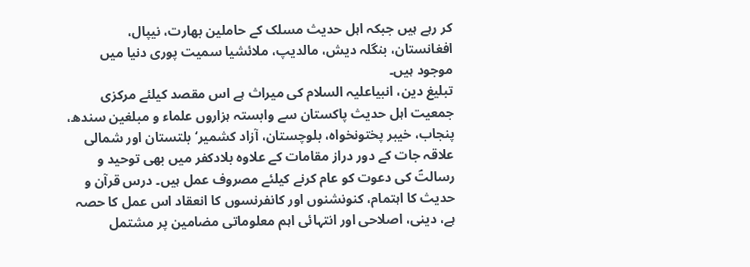کر رہے ہیں جبکہ اہل حدیث مسلک کے حاملین بھارت، نیپال، افغانستان، بنگلہ دیش، مالدیپ، ملائشیا سمیت پوری دنیا میں موجود ہیں۔
تبلیغ دین، انبیاعلیہ السلام کی میراث ہے اس مقصد کیلئے مرکزی جمعیت اہل حدیث پاکستان سے وابستہ ہزاروں علماء و مبلغین سندھ، پنجاب، خیبر پختونخواہ، بلوچستان، آزاد کشمیر‘ بلتستان اور شمالی علاقہ جات کے دور دراز مقامات کے علاوہ بلادکفر میں بھی توحید و رسالتؐ کی دعوت کو عام کرنے کیلئے مصروف عمل ہیں۔ درس قرآن و حدیث کا اہتمام، کنونشنوں اور کانفرنسوں کا انعقاد اس عمل کا حصہ ہے، دینی، اصلاحی اور انتہائی اہم معلوماتی مضامین پر مشتمل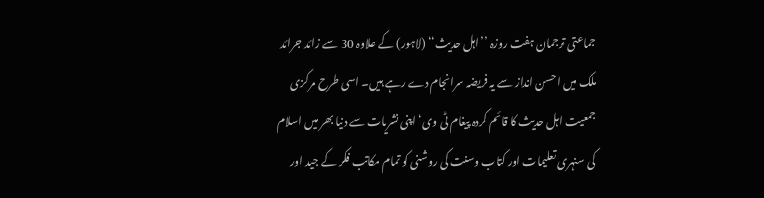جماعتی ترجمان ہفت روزہ ’’اہل حدیث‘‘ (لاہور) کے علاوہ 30 سے زائد جرائد ملک میں احسن انداز سے یہ فریضہ سرانجام دے رہے ہیں۔ اسی طرح مرکزی جمعیت اہل حدیث کا قائم کردہ پیغام ٹی وی‘ اپنی نشریات سے دنیا بھر میں اسلام کی سنہری تعلیمات اور کتاب وسنت کی روشنی کو تمام مکاتب فکر کے جید اور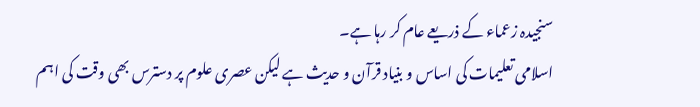سنجیدہ زعماء کے ذریعے عام کر رہا ہے۔
اسلامی تعلیمات کی اساس و بنیاد قرآن و حدیث ہے لیکن عصری علوم پر دسترس بھی وقت کی اہم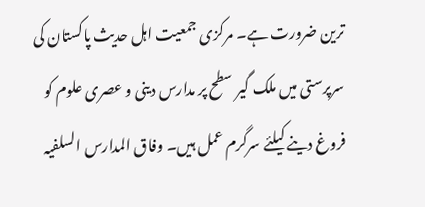ترین ضرورت ہے۔ مرکزی جمعیت اہل حدیث پاکستان کی سرپرستی میں ملک گیر سطح پر مدارس دینی و عصری علوم کو فروغ دینے کیلئے سرگرم عمل ہیں۔ وفاق المدارس السلفیہ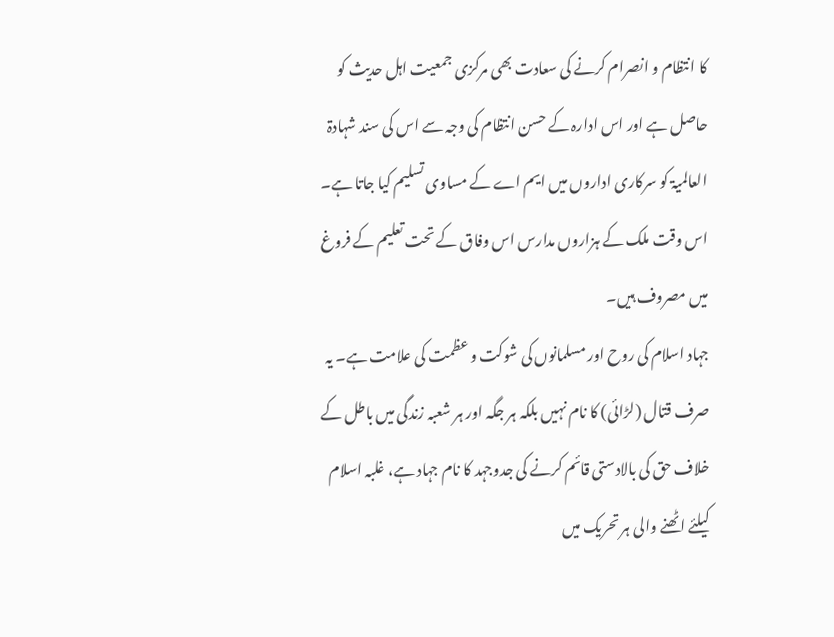کا انتظام و انصرام کرنے کی سعادت بھی مرکزی جمعیت اہل حدیث کو حاصل ہے اور اس ادارہ کے حسن انتظام کی وجہ سے اس کی سند شہادۃ العالمیۃ کو سرکاری اداروں میں ایم اے کے مساوی تسلیم کیا جاتا ہے۔ اس وقت ملک کے ہزاروں مدارس اس وفاق کے تحت تعلیم کے فروغ میں مصروف ہیں۔
جہاد اسلام کی روح اور مسلمانوں کی شوکت و عظمت کی علامت ہے۔ یہ صرف قتال (لڑائی) کا نام نہیں بلکہ ہر جگہ اور ہر شعبہ زندگی میں باطل کے خلاف حق کی بالادستی قائم کرنے کی جدوجہد کا نام جہاد ہے، غلبہ اسلام کیلئے اٹھنے والی ہر تحریک میں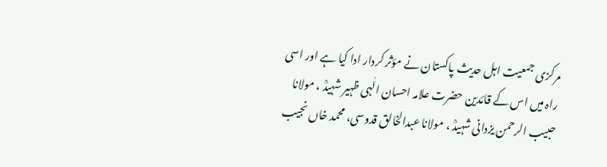مرکزی جمعیت اہل حدیث پاکستان نے مؤثر کردار ادا کیا ہے اور اسی راہ میں اس کے قائدین حضرت علامہ احسان الٰہی ظہیر شہیدؒ ، مولانا حبیب الرحمن یزدانی شہیدؒ ، مولانا عبدالخالق قدوسی، محمد خاں نجیب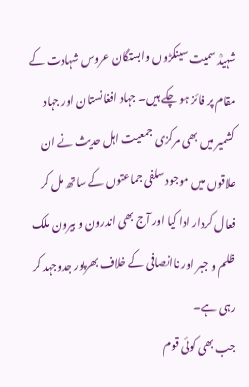شہیدؒ سمیت سینکڑوں وابستگان عروس شہادت کے مقام پر فائز ہو چکے ہیں۔ جہاد افغانستان اور جہاد کشمیر میں بھی مرکزی جمعیت اہل حدیث نے ان علاقوں میں موجود سلفی جماعتوں کے ساتھ مل کر فعال کردار ادا کیا اور آج بھی اندرون و بیرون ملک ظلم و جبر اور ناانصافی کے خلاف بھرپور جدوجہد کر رہی ہے۔
جب بھی کوئی قوم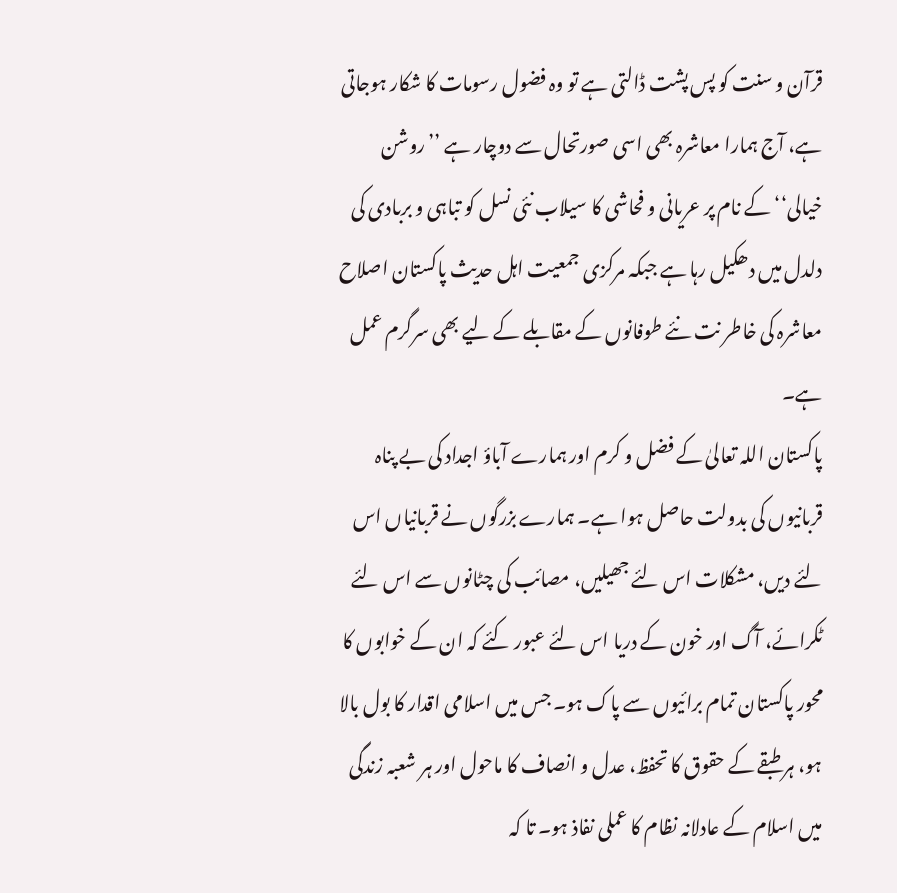قرآن و سنت کو پس پشت ڈالتی ہے تو وہ فضول رسومات کا شکار ہوجاتی ہے، آج ہمارا معاشرہ بھی اسی صورتحال سے دوچار ہے ’’روشن خیالی‘‘ کے نام پر عریانی و فحاشی کا سیلاب نئی نسل کو تباہی و بربادی کی دلدل میں دھکیل رہا ہے جبکہ مرکزی جمعیت اہل حدیث پاکستان اصلاح معاشرہ کی خاطر نت نئے طوفانوں کے مقابلے کے لیے بھی سرگرم عمل ہے۔
پاکستان اللہ تعالیٰ کے فضل و کرم اور ہمارے آباؤ اجداد کی بے پناہ قربانیوں کی بدولت حاصل ہوا ہے۔ ہمارے بزرگوں نے قربانیاں اس لئے دیں، مشکلات اس لئے جھیلیں، مصائب کی چٹانوں سے اس لئے ٹکرائے، آگ اور خون کے دریا اس لئے عبور کئے کہ ان کے خوابوں کا محور پاکستان تمام برائیوں سے پاک ہو۔ جس میں اسلامی اقدار کا بول بالا ہو، ہر طبقے کے حقوق کا تحفظ، عدل و انصاف کا ماحول اور ہر شعبہ زندگی میں اسلام کے عادلانہ نظام کا عملی نفاذ ہو۔ تا کہ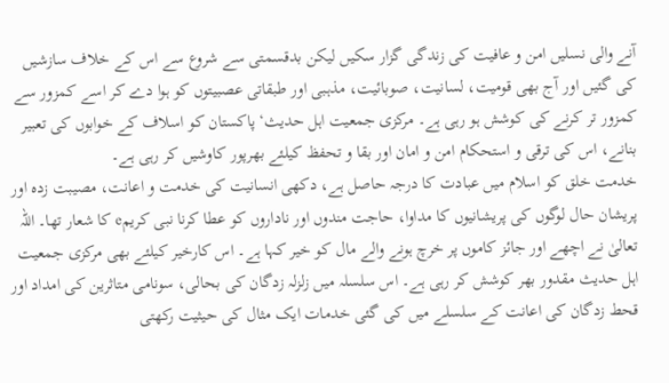آنے والی نسلیں امن و عافیت کی زندگی گزار سکیں لیکن بدقسمتی سے شروع سے اس کے خلاف سازشیں کی گئیں اور آج بھی قومیت، لسانیت، صوبائیت، مذہبی اور طبقاتی عصبیتوں کو ہوا دے کر اسے کمزور سے کمزور تر کرنے کی کوشش ہو رہی ہے۔ مرکزی جمعیت اہل حدیث‘ پاکستان کو اسلاف کے خوابوں کی تعبیر بنانے، اس کی ترقی و استحکام امن و امان اور بقا و تحفظ کیلئے بھرپور کاوشیں کر رہی ہے۔
خدمت خلق کو اسلام میں عبادت کا درجہ حاصل ہے، دکھی انسانیت کی خدمت و اعانت، مصیبت زدہ اور پریشان حال لوگوں کی پریشانیوں کا مداوا، حاجت مندوں اور ناداروں کو عطا کرنا نبی کریمe کا شعار تھا۔ اللہ تعالیٰ نے اچھے اور جائز کاموں پر خرچ ہونے والے مال کو خیر کہا ہے۔ اس کارخیر کیلئے بھی مرکزی جمعیت اہل حدیث مقدور بھر کوشش کر رہی ہے۔ اس سلسلہ میں زلزلہ زدگان کی بحالی، سونامی متاثرین کی امداد اور قحط زدگان کی اعانت کے سلسلے میں کی گئی خدمات ایک مثال کی حیثیت رکھتی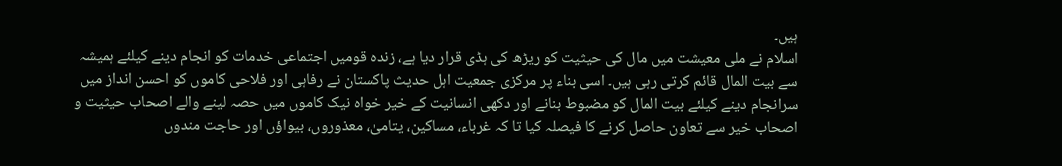ہیں۔
اسلام نے ملی معیشت میں مال کی حیثیت کو ریڑھ کی ہڈی قرار دیا ہے، زندہ قومیں اجتماعی خدمات کو انجام دینے کیلئے ہمیشہ سے بیت المال قائم کرتی رہی ہیں۔ اسی بناء پر مرکزی جمعیت اہل حدیث پاکستان نے رفاہی اور فلاحی کاموں کو احسن انداز میں سرانجام دینے کیلئے بیت المال کو مضبوط بنانے اور دکھی انسانیت کے خیر خواہ نیک کاموں میں حصہ لینے والے اصحاب حیثیت و اصحاب خیر سے تعاون حاصل کرنے کا فیصلہ کیا تا کہ غرباء، مساکین، یتامیٰ، معذوروں، بیواؤں اور حاجت مندوں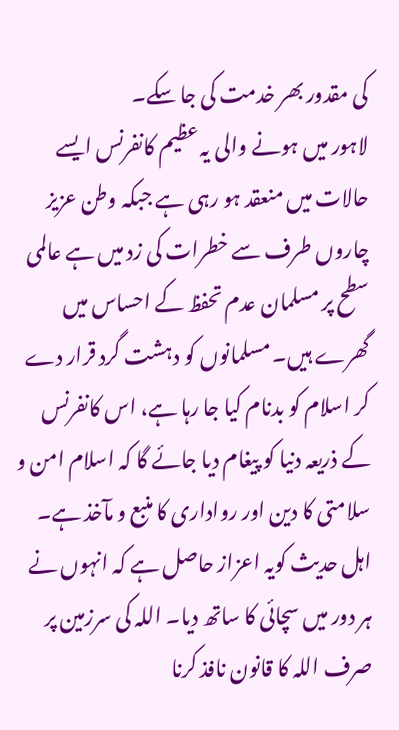کی مقدور بھر خدمت کی جا سکے۔
لاہور میں ہونے والی یہ عظیم کانفرنس ایسے حالات میں منعقد ہو رہی ہے جبکہ وطن عزیز چاروں طرف سے خطرات کی زد میں ہے عالمی سطح پر مسلمان عدم تحفظ کے احساس میں گھرے ہیں۔ مسلمانوں کو دہشت گرد قرار دے کر اسلام کو بدنام کیا جا رہا ہے، اس کانفرنس کے ذریعہ دنیا کو پیغام دیا جائے گا کہ اسلام امن و سلامتی کا دین اور رواداری کا منبع و مآخذ ہے۔ اہل حدیث کویہ اعزاز حاصل ہے کہ انہوں نے ہر دور میں سچائی کا ساتھ دیا۔ اللہ کی سرزمین پر صرف اللہ کا قانون نافذ کرنا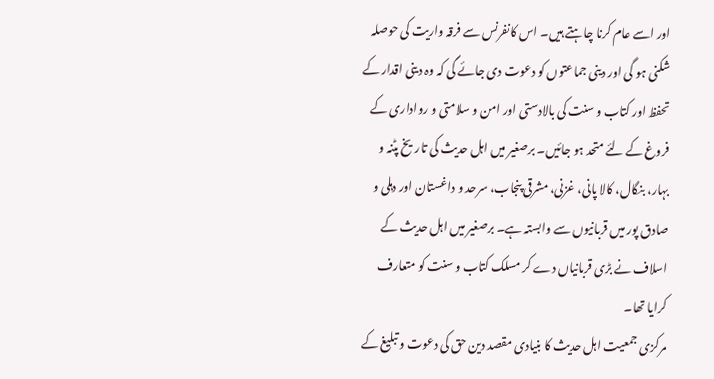اور اسے عام کرنا چاہتے ہیں۔ اس کانفرنس سے فرقہ واریت کی حوصلہ شکنی ہو گی اور دینی جماعتوں کو دعوت دی جائے گی کہ وہ دینی اقدار کے تحفظ اور کتاب و سنت کی بالادستی اور امن و سلامتی و رواداری کے فروغ کے لئے متحد ہو جائیں۔ برصغیر میں اہل حدیث کی تاریخ پٹنہ و بہار، بنگال، کالا پانی، غزنی، مشرقی پنجاب، سرحد و داغستان اور دہلی و صادق پور میں قربانیوں سے وابستہ ہے۔ برصغیر میں اہل حدیث کے اسلاف نے بڑی قربانیاں دے کر مسلک کتاب و سنت کو متعارف کرایا تھا۔
مرکزی جمعیت اہل حدیث کا بنیادی مقصد دین حق کی دعوت و تبلیغ کے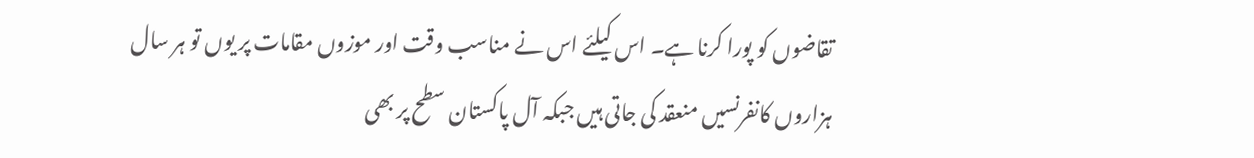تقاضوں کو پورا کرنا ہے۔ اس کیلئے اس نے مناسب وقت اور موزوں مقامات پر یوں تو ہر سال ہزاروں کانفرنسیں منعقد کی جاتی ہیں جبکہ آل پاکستان سطح پر بھی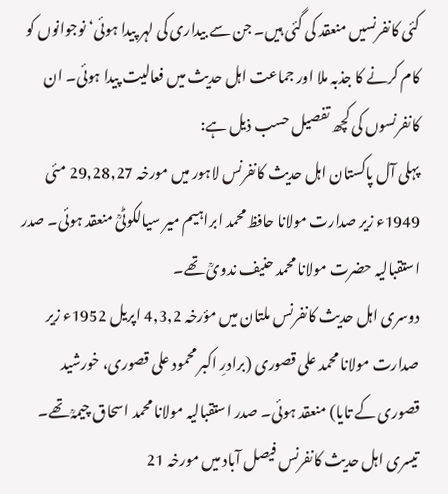کئی کانفرنسیں منعقد کی گئی ہیں۔ جن سے بیداری کی لہر پیدا ہوئی‘ نوجوانوں کو کام کرنے کا جذبہ ملا اور جماعت اہل حدیث میں فعالیت پیدا ہوئی۔ ان کانفرنسوں کی کچھ تفصیل حسب ذیل ہے:
پہلی آل پاکستان اہل حدیث کانفرنس لاہور میں مورخہ 29,28,27 مئی 1949ء زیر صدارت مولانا حافظ محمد ابراہیم میر سیالکوٹیؒ منعقد ہوئی۔ صدر استقبالیہ حضرت مولانا محمد حنیف ندویؒ تھے۔
دوسری اہل حدیث کانفرنس ملتان میں مؤرخہ 4,3,2 اپریل 1952ء زیر صدارت مولانا محمد علی قصوری (برادرِ اکبر محمود علی قصوری، خورشید قصوری کے تایا) منعقد ہوئی۔ صدر استقبالیہ مولانا محمد اسحاق چیمہؒ تھے۔
تیسری اہل حدیث کانفرنس فیصل آباد میں مورخہ 21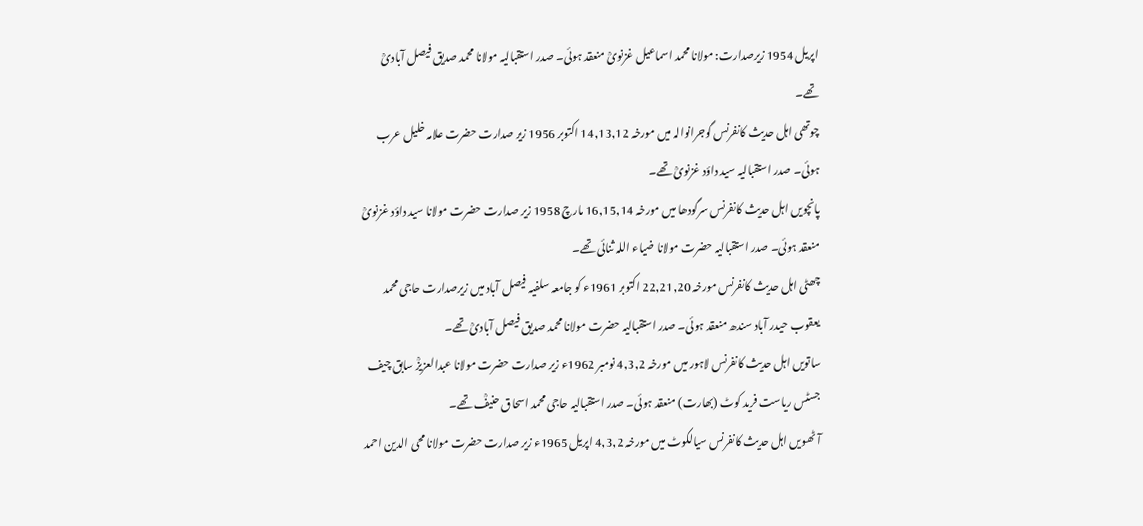اپریل 1954 زیرصدارت: مولانا محمد اسماعیل غزنویؒ منعقد ہوئی۔ صدر استقبالیہ مولانا محمد صدیق فیصل آبادیؒ تھے۔
چوتھی اہل حدیث کانفرنس گوجرانوالہ میں مورخہ 14,13,12 اکتوبر 1956 زیر صدارت حضرت علامہ خلیل عرب ہوئی۔ صدر استقبالیہ سید داؤد غزنویؒ تھے۔
پانچویں اہل حدیث کانفرنس سرگودھا میں مورخہ 16,15,14 مارچ 1958 زیر صدارت حضرت مولانا سید داؤد غزنویؒ منعقد ہوئی۔ صدر استقبالیہ حضرت مولانا ضیاء اللہ ثنائی تھے۔
چھٹی اہل حدیث کانفرنس مورخہ 22,21,20 اکتوبر 1961ء کو جامعہ سلفیہ فیصل آباد میں زیرصدارت حاجی محمد یعقوب حیدر آباد سندھ منعقد ہوئی۔ صدر استقبالیہ حضرت مولانا محمد صدیق فیصل آبادیؒ تھے۔
ساتویں اہل حدیث کانفرنس لاہور میں مورخہ 4,3,2 نومبر 1962ء زیر صدارت حضرت مولانا عبدالعزیزؒ سابق چیف جسٹس ریاست فرید کوٹ (بھارت) منعقد ہوئی۔ صدر استقبالیہ حاجی محمد اسحاق حنیفؒ تھے۔
آٹھویں اہل حدیث کانفرنس سیالکوٹ میں مورخہ 4,3,2 اپریل 1965ء زیر صدارت حضرت مولانا محی الدین احمد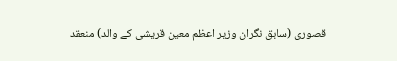قصوری (سابق نگران وزیر اعظم معین قریشی کے والد) منعقد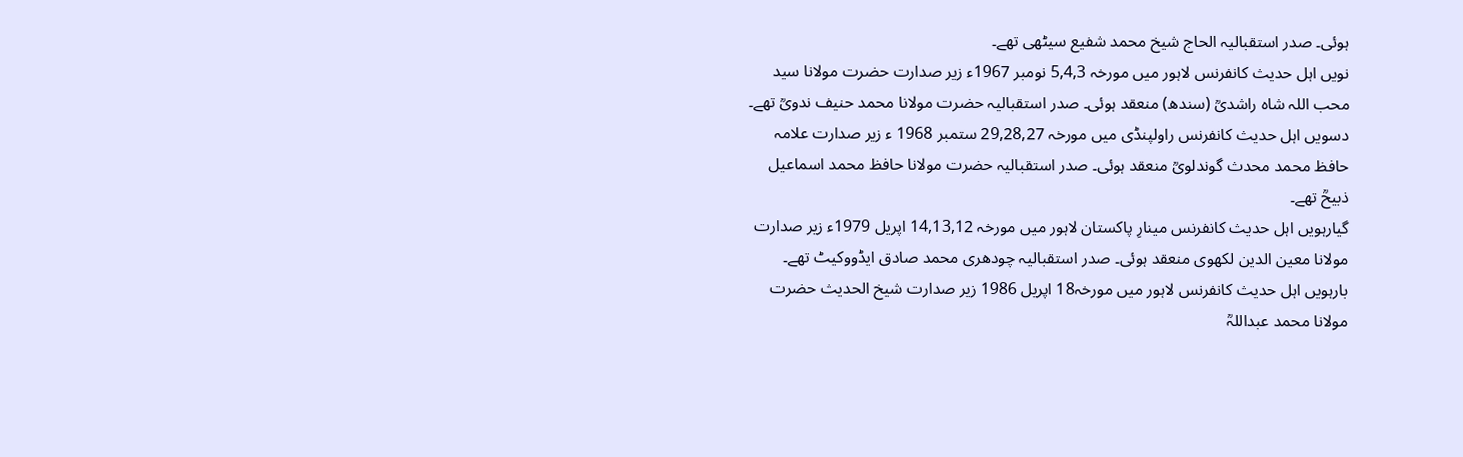ہوئی۔ صدر استقبالیہ الحاج شیخ محمد شفیع سیٹھی تھے۔
نویں اہل حدیث کانفرنس لاہور میں مورخہ 5,4,3 نومبر 1967ء زیر صدارت حضرت مولانا سید محب اللہ شاہ راشدیؒ (سندھ) منعقد ہوئی۔ صدر استقبالیہ حضرت مولانا محمد حنیف ندویؒ تھے۔
دسویں اہل حدیث کانفرنس راولپنڈی میں مورخہ 29,28,27 ستمبر 1968 ء زیر صدارت علامہ حافظ محمد محدث گوندلویؒ منعقد ہوئی۔ صدر استقبالیہ حضرت مولانا حافظ محمد اسماعیل ذبیحؒ تھے۔
گیارہویں اہل حدیث کانفرنس مینارِ پاکستان لاہور میں مورخہ 14,13,12 اپریل 1979ء زیر صدارت مولانا معین الدین لکھوی منعقد ہوئی۔ صدر استقبالیہ چودھری محمد صادق ایڈووکیٹ تھے۔
بارہویں اہل حدیث کانفرنس لاہور میں مورخہ18 اپریل 1986 زیر صدارت شیخ الحدیث حضرت مولانا محمد عبداللہؒ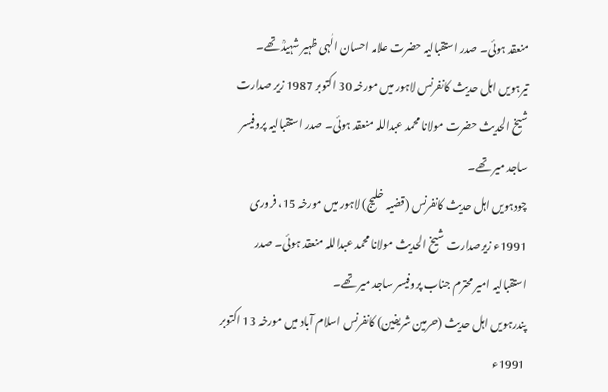منعقد ہوئی۔ صدر استقبالیہ حضرت علامہ احسان الٰہی ظہیر شہیدؒ تھے۔
تیرہویں اہل حدیث کانفرنس لاہور میں مورخہ 30 اکتوبر 1987 زیر صدارت شیخ الحدیث حضرت مولانا محمد عبداللہ منعقد ہوئی۔ صدر استقبالیہ پروفیسر ساجد میر تھے۔
چودہویں اہل حدیث کانفرنس (قضیہ خلیج) لاہور میں مورخہ 15، فروری 1991ء زیرصدارت شیخ الحدیث مولانا محمد عبداللہ منعقد ہوئی۔ صدر استقبالیہ امیر محترم جناب پروفیسر ساجد میر تھے۔
پندرہویں اہل حدیث (حرمین شریفین) کانفرنس اسلام آباد میں مورخہ 13 اکتوبر 1991ء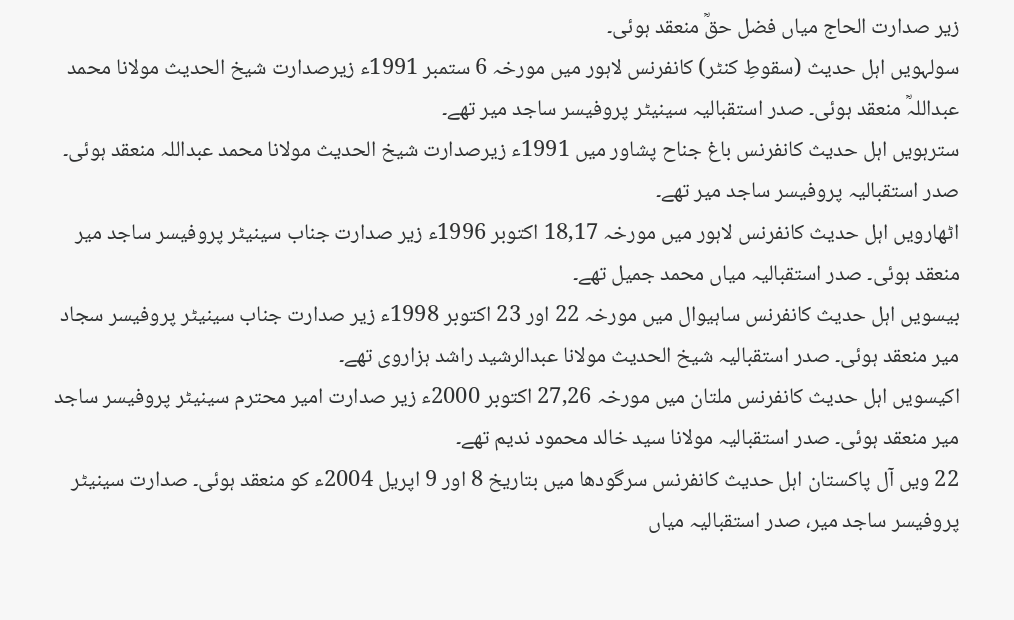زیر صدارت الحاج میاں فضل حقؒ منعقد ہوئی۔
سولہویں اہل حدیث (سقوطِ کنٹر) کانفرنس لاہور میں مورخہ 6 ستمبر 1991ء زیرصدارت شیخ الحدیث مولانا محمد عبداللہؒ منعقد ہوئی۔ صدر استقبالیہ سینیٹر پروفیسر ساجد میر تھے۔
سترہویں اہل حدیث کانفرنس باغ جناح پشاور میں 1991ء زیرصدارت شیخ الحدیث مولانا محمد عبداللہ منعقد ہوئی۔ صدر استقبالیہ پروفیسر ساجد میر تھے۔
اٹھارویں اہل حدیث کانفرنس لاہور میں مورخہ 18,17 اکتوبر 1996ء زیر صدارت جناب سینیٹر پروفیسر ساجد میر منعقد ہوئی۔ صدر استقبالیہ میاں محمد جمیل تھے۔
بیسویں اہل حدیث کانفرنس ساہیوال میں مورخہ 22 اور 23 اکتوبر 1998ء زیر صدارت جناب سینیٹر پروفیسر سجاد میر منعقد ہوئی۔ صدر استقبالیہ شیخ الحدیث مولانا عبدالرشید راشد ہزاروی تھے۔
اکیسویں اہل حدیث کانفرنس ملتان میں مورخہ 27,26 اکتوبر 2000ء زیر صدارت امیر محترم سینیٹر پروفیسر ساجد میر منعقد ہوئی۔ صدر استقبالیہ مولانا سید خالد محمود ندیم تھے۔
22 ویں آل پاکستان اہل حدیث کانفرنس سرگودھا میں بتاریخ 8 اور 9 اپریل 2004ء کو منعقد ہوئی۔ صدارت سینیٹر پروفیسر ساجد میر، صدر استقبالیہ میاں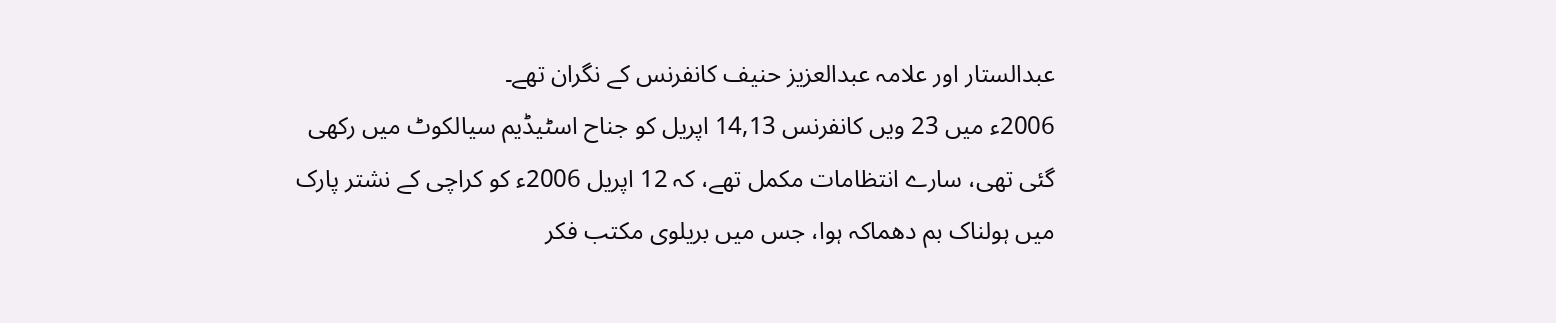عبدالستار اور علامہ عبدالعزیز حنیف کانفرنس کے نگران تھے۔
2006ء میں 23 ویں کانفرنس 14,13 اپریل کو جناح اسٹیڈیم سیالکوٹ میں رکھی گئی تھی، سارے انتظامات مکمل تھے، کہ 12 اپریل 2006ء کو کراچی کے نشتر پارک میں ہولناک بم دھماکہ ہوا، جس میں بریلوی مکتب فکر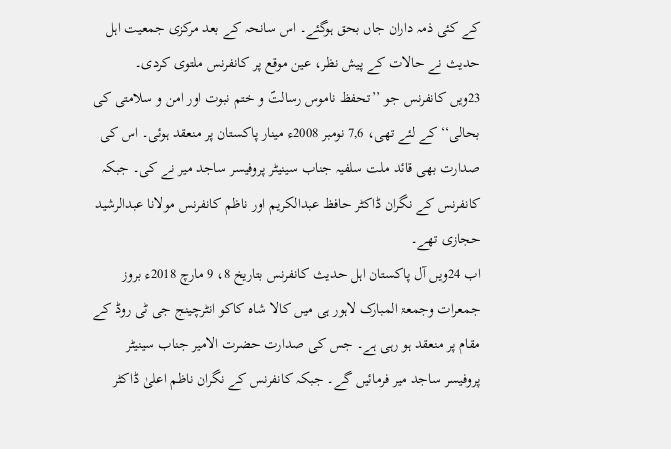کے کئی ذمہ داران جاں بحق ہوگئے۔ اس سانحہ کے بعد مرکزی جمعیت اہل حدیث نے حالات کے پیش نظر، عین موقع پر کانفرنس ملتوی کردی۔
23ویں کانفرنس جو ’’تحفظ ناموس رسالتؐ و ختم نبوت اور امن و سلامتی کی بحالی‘‘ کے لئے تھی، 7,6 نومبر 2008ء مینار پاکستان پر منعقد ہوئی۔ اس کی صدارت بھی قائد ملت سلفیہ جناب سینیٹر پروفیسر ساجد میر نے کی۔ جبکہ کانفرنس کے نگران ڈاکٹر حافظ عبدالکریم اور ناظم کانفرنس مولانا عبدالرشید حجازی تھے۔
اب 24ویں آل پاکستان اہل حدیث کانفرنس بتاریخ 8، 9 مارچ 2018ء بروز جمعرات وجمعۃ المبارک لاہور ہی میں کالا شاہ کاکو انٹرچینج جی ٹی روڈ کے مقام پر منعقد ہو رہی ہے۔ جس کی صدارت حضرت الامیر جناب سینیٹر پروفیسر ساجد میر فرمائیں گے۔ جبکہ کانفرنس کے نگران ناظم اعلیٰ ڈاکٹر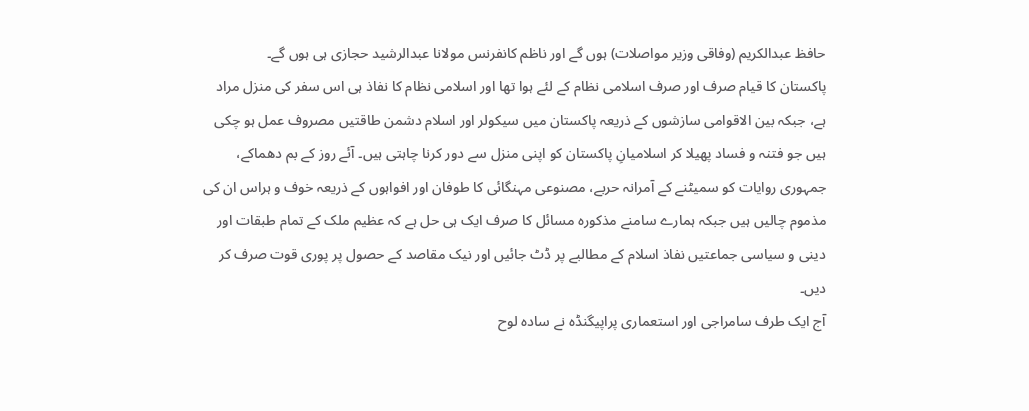حافظ عبدالکریم (وفاقی وزیر مواصلات) ہوں گے اور ناظم کانفرنس مولانا عبدالرشید حجازی ہی ہوں گے۔
پاکستان کا قیام صرف اور صرف اسلامی نظام کے لئے ہوا تھا اور اسلامی نظام کا نفاذ ہی اس سفر کی منزل مراد ہے، جبکہ بین الاقوامی سازشوں کے ذریعہ پاکستان میں سیکولر اور اسلام دشمن طاقتیں مصروف عمل ہو چکی ہیں جو فتنہ و فساد پھیلا کر اسلامیانِ پاکستان کو اپنی منزل سے دور کرنا چاہتی ہیں۔ آئے روز کے بم دھماکے، جمہوری روایات کو سمیٹنے کے آمرانہ حربے، مصنوعی مہنگائی کا طوفان اور افواہوں کے ذریعہ خوف و ہراس ان کی مذموم چالیں ہیں جبکہ ہمارے سامنے مذکورہ مسائل کا صرف ایک ہی حل ہے کہ عظیم ملک کے تمام طبقات اور دینی و سیاسی جماعتیں نفاذ اسلام کے مطالبے پر ڈٹ جائیں اور نیک مقاصد کے حصول پر پوری قوت صرف کر دیں۔
آج ایک طرف سامراجی اور استعماری پراپیگنڈہ نے سادہ لوح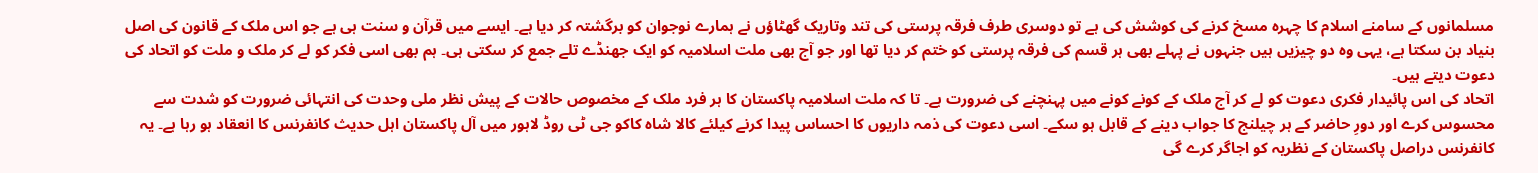مسلمانوں کے سامنے اسلام کا چہرہ مسخ کرنے کی کوشش کی ہے تو دوسری طرف فرقہ پرستی کی تند وتاریک گھٹاؤں نے ہمارے نوجوان کو برگشتہ کر دیا ہے۔ ایسے میں قرآن و سنت ہی ہے جو اس ملک کے قانون کی اصل بنیاد بن سکتا ہے، یہی وہ دو چیزیں ہیں جنہوں نے پہلے بھی ہر قسم کی فرقہ پرستی کو ختم کر دیا تھا اور جو آج بھی ملت اسلامیہ کو ایک جھنڈے تلے جمع کر سکتی ہی۔ ہم بھی اسی فکر کو لے کر ملک و ملت کو اتحاد کی دعوت دیتے ہیں۔
اتحاد کی اس پائیدار فکری دعوت کو لے کر آج ملک کے کونے کونے میں پہنچنے کی ضرورت ہے۔ تا کہ ملت اسلامیہ پاکستان کا ہر فرد ملک کے مخصوص حالات کے پیش نظر ملی وحدت کی انتہائی ضرورت کو شدت سے محسوس کرے اور دورِ حاضر کے ہر چیلنج کا جواب دینے کے قابل ہو سکے۔ اسی دعوت کی ذمہ داریوں کا احساس پیدا کرنے کیلئے کالا شاہ کاکو جی ٹی روڈ لاہور میں آل پاکستان اہل حدیث کانفرنس کا انعقاد ہو رہا ہے۔ یہ کانفرنس دراصل پاکستان کے نظریہ کو اجاگر کرے گی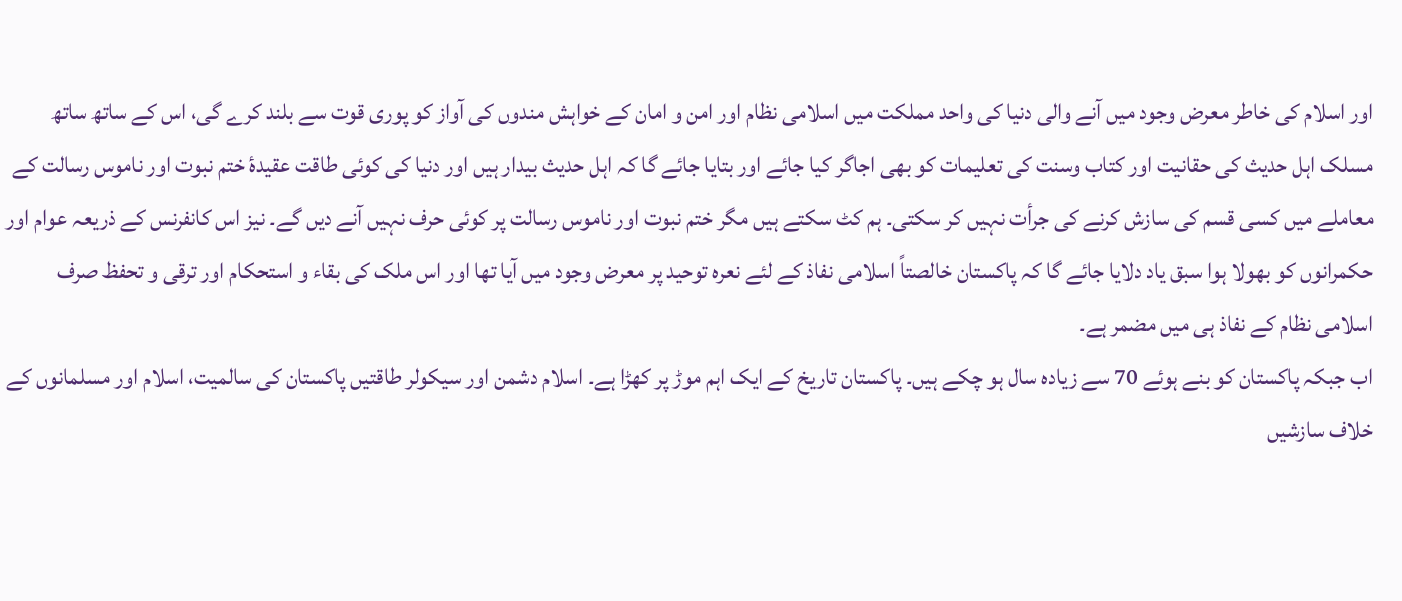اور اسلام کی خاطر معرض وجود میں آنے والی دنیا کی واحد مملکت میں اسلامی نظام اور امن و امان کے خواہش مندوں کی آواز کو پوری قوت سے بلند کرے گی، اس کے ساتھ ساتھ مسلک اہل حدیث کی حقانیت اور کتاب وسنت کی تعلیمات کو بھی اجاگر کیا جائے اور بتایا جائے گا کہ اہل حدیث بیدار ہیں اور دنیا کی کوئی طاقت عقیدۂ ختم نبوت اور ناموس رسالت کے معاملے میں کسی قسم کی سازش کرنے کی جرأت نہیں کر سکتی۔ ہم کٹ سکتے ہیں مگر ختم نبوت اور ناموس رسالت پر کوئی حرف نہیں آنے دیں گے۔ نیز اس کانفرنس کے ذریعہ عوام اور حکمرانوں کو بھولا ہوا سبق یاد دلایا جائے گا کہ پاکستان خالصتاً اسلامی نفاذ کے لئے نعرہ توحید پر معرض وجود میں آیا تھا اور اس ملک کی بقاء و استحکام اور ترقی و تحفظ صرف اسلامی نظام کے نفاذ ہی میں مضمر ہے۔
اب جبکہ پاکستان کو بنے ہوئے 70 سے زیادہ سال ہو چکے ہیں۔ پاکستان تاریخ کے ایک اہم موڑ پر کھڑا ہے۔ اسلام دشمن اور سیکولر طاقتیں پاکستان کی سالمیت، اسلام اور مسلمانوں کے خلاف سازشیں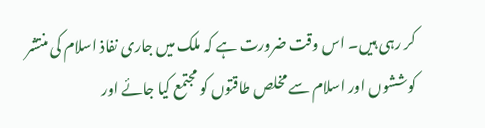کر رہی ہیں۔ اس وقت ضرورت ہے کہ ملک میں جاری نفاذ اسلام کی منتشر کوششوں اور اسلام سے مخلص طاقتوں کو مجتمع کیا جائے اور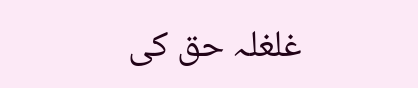غلغلہ حق کی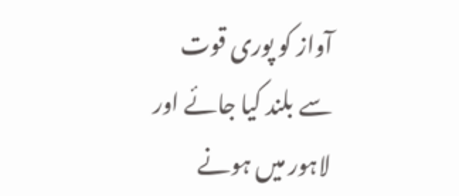آواز کو پوری قوت سے بلند کیا جائے اور لاہور میں ہونے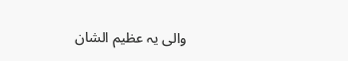والی یہ عظیم الشان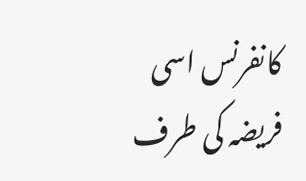کانفرنس اسی فریضہ کی طرف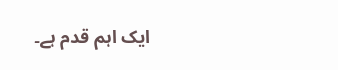ایک اہم قدم ہے۔